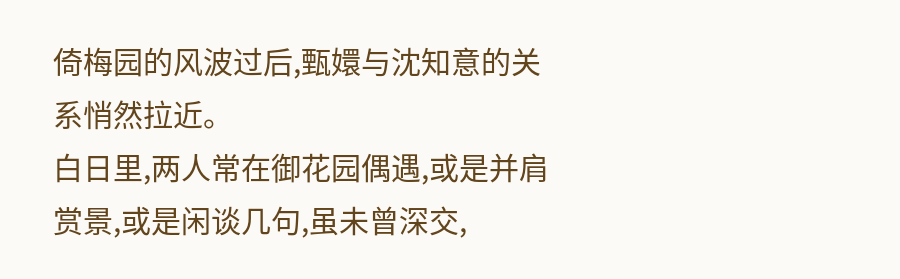倚梅园的风波过后,甄嬛与沈知意的关系悄然拉近。
白日里,两人常在御花园偶遇,或是并肩赏景,或是闲谈几句,虽未曾深交,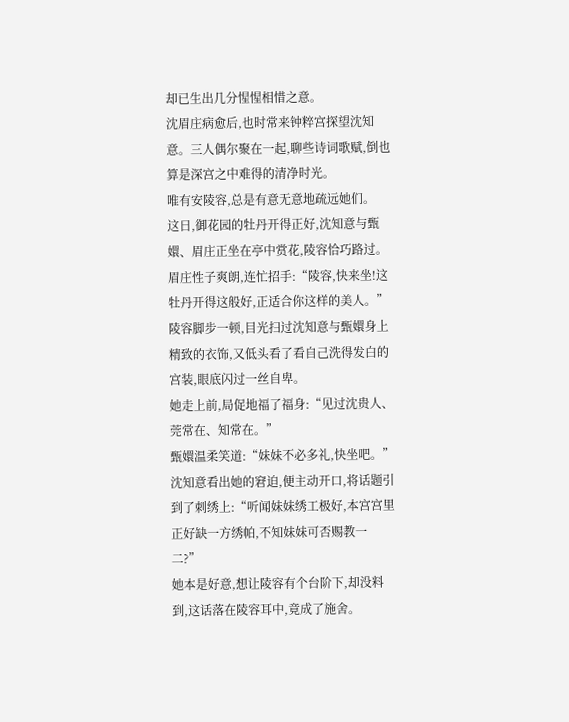却已生出几分惺惺相惜之意。
沈眉庄病愈后,也时常来钟粹宫探望沈知意。三人偶尔聚在一起,聊些诗词歌赋,倒也算是深宫之中难得的清净时光。
唯有安陵容,总是有意无意地疏远她们。
这日,御花园的牡丹开得正好,沈知意与甄嬛、眉庄正坐在亭中赏花,陵容恰巧路过。
眉庄性子爽朗,连忙招手:“陵容,快来坐!这牡丹开得这般好,正适合你这样的美人。”
陵容脚步一顿,目光扫过沈知意与甄嬛身上精致的衣饰,又低头看了看自己洗得发白的宫装,眼底闪过一丝自卑。
她走上前,局促地福了福身:“见过沈贵人、莞常在、知常在。”
甄嬛温柔笑道:“妹妹不必多礼,快坐吧。”
沈知意看出她的窘迫,便主动开口,将话题引到了刺绣上:“听闻妹妹绣工极好,本宫宫里正好缺一方绣帕,不知妹妹可否赐教一二?”
她本是好意,想让陵容有个台阶下,却没料到,这话落在陵容耳中,竟成了施舍。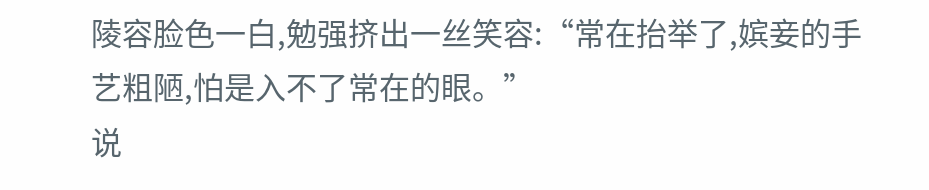陵容脸色一白,勉强挤出一丝笑容:“常在抬举了,嫔妾的手艺粗陋,怕是入不了常在的眼。”
说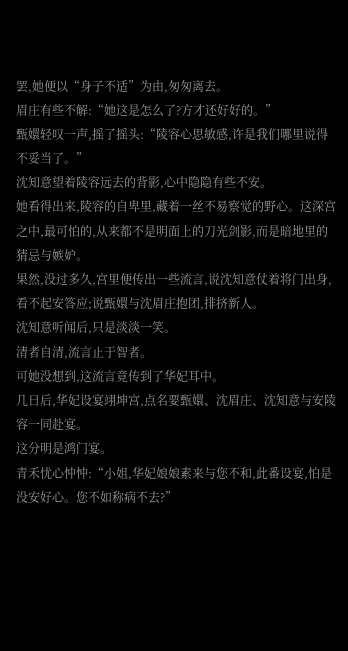罢,她便以“身子不适”为由,匆匆离去。
眉庄有些不解:“她这是怎么了?方才还好好的。”
甄嬛轻叹一声,摇了摇头:“陵容心思敏感,许是我们哪里说得不妥当了。”
沈知意望着陵容远去的背影,心中隐隐有些不安。
她看得出来,陵容的自卑里,藏着一丝不易察觉的野心。这深宫之中,最可怕的,从来都不是明面上的刀光剑影,而是暗地里的猜忌与嫉妒。
果然,没过多久,宫里便传出一些流言,说沈知意仗着将门出身,看不起安答应;说甄嬛与沈眉庄抱团,排挤新人。
沈知意听闻后,只是淡淡一笑。
清者自清,流言止于智者。
可她没想到,这流言竟传到了华妃耳中。
几日后,华妃设宴翊坤宫,点名要甄嬛、沈眉庄、沈知意与安陵容一同赴宴。
这分明是鸿门宴。
青禾忧心忡忡:“小姐,华妃娘娘素来与您不和,此番设宴,怕是没安好心。您不如称病不去?”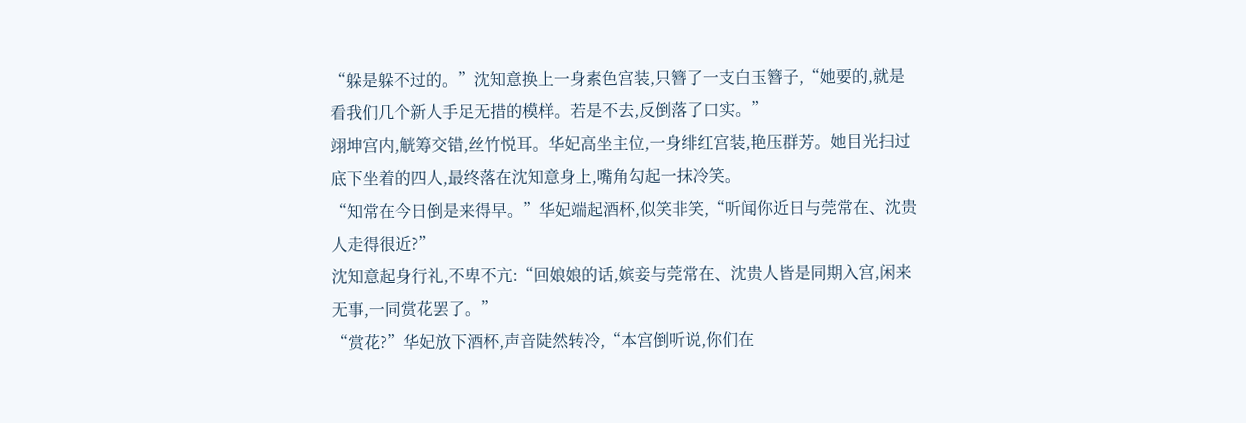“躲是躲不过的。”沈知意换上一身素色宫装,只簪了一支白玉簪子,“她要的,就是看我们几个新人手足无措的模样。若是不去,反倒落了口实。”
翊坤宫内,觥筹交错,丝竹悦耳。华妃高坐主位,一身绯红宫装,艳压群芳。她目光扫过底下坐着的四人,最终落在沈知意身上,嘴角勾起一抹冷笑。
“知常在今日倒是来得早。”华妃端起酒杯,似笑非笑,“听闻你近日与莞常在、沈贵人走得很近?”
沈知意起身行礼,不卑不亢:“回娘娘的话,嫔妾与莞常在、沈贵人皆是同期入宫,闲来无事,一同赏花罢了。”
“赏花?”华妃放下酒杯,声音陡然转冷,“本宫倒听说,你们在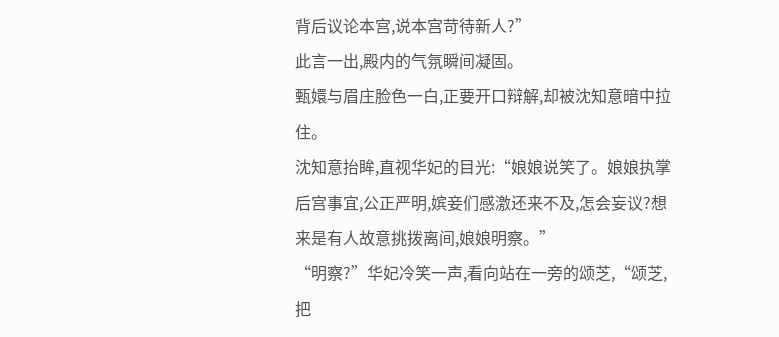背后议论本宫,说本宫苛待新人?”
此言一出,殿内的气氛瞬间凝固。
甄嬛与眉庄脸色一白,正要开口辩解,却被沈知意暗中拉住。
沈知意抬眸,直视华妃的目光:“娘娘说笑了。娘娘执掌后宫事宜,公正严明,嫔妾们感激还来不及,怎会妄议?想来是有人故意挑拨离间,娘娘明察。”
“明察?”华妃冷笑一声,看向站在一旁的颂芝,“颂芝,把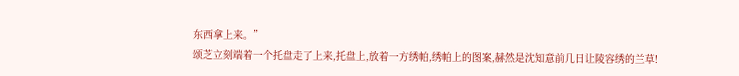东西拿上来。”
颂芝立刻端着一个托盘走了上来,托盘上,放着一方绣帕,绣帕上的图案,赫然是沈知意前几日让陵容绣的兰草!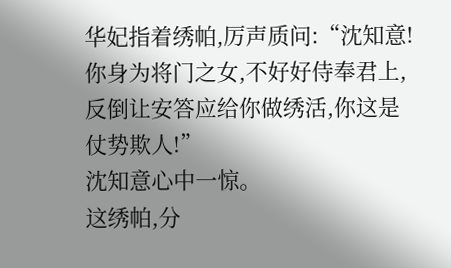华妃指着绣帕,厉声质问:“沈知意!你身为将门之女,不好好侍奉君上,反倒让安答应给你做绣活,你这是仗势欺人!”
沈知意心中一惊。
这绣帕,分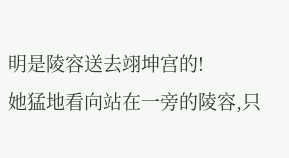明是陵容送去翊坤宫的!
她猛地看向站在一旁的陵容,只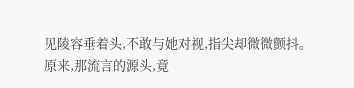见陵容垂着头,不敢与她对视,指尖却微微颤抖。
原来,那流言的源头,竟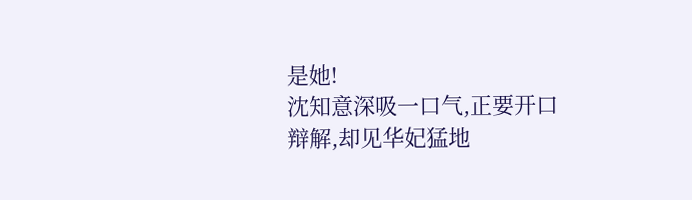是她!
沈知意深吸一口气,正要开口辩解,却见华妃猛地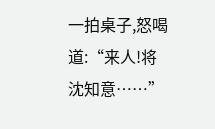一拍桌子,怒喝道:“来人!将沈知意……”